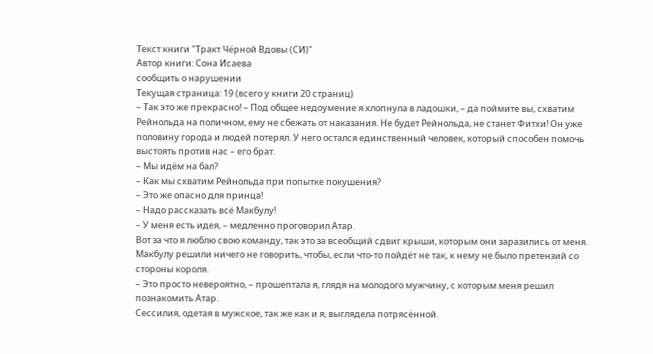Текст книги "Тракт Чёрной Вдовы (СИ)"
Автор книги: Сона Исаева
сообщить о нарушении
Текущая страница: 19 (всего у книги 20 страниц)
– Так это же прекрасно! – Под общее недоумение я хлопнула в ладошки, – да поймите вы, схватим Рейнольда на поличном, ему не сбежать от наказания. Не будет Рейнольда, не станет Фитхи! Он уже половину города и людей потерял. У него остался единственный человек, который способен помочь выстоять против нас – его брат.
– Мы идём на бал?
– Как мы схватим Рейнольда при попытке покушения?
– Это же опасно для принца!
– Надо рассказать всё Макбулу!
– У меня есть идея, – медленно проговорил Атар.
Вот за что я люблю свою команду, так это за всеобщий сдвиг крыши, которым они заразились от меня. Макбулу решили ничего не говорить, чтобы, если что-то пойдёт не так, к нему не было претензий со стороны короля.
– Это просто невероятно, – прошептала я, глядя на молодого мужчину, с которым меня решил познакомить Атар.
Сессилия, одетая в мужское, так же как и я, выглядела потрясённой.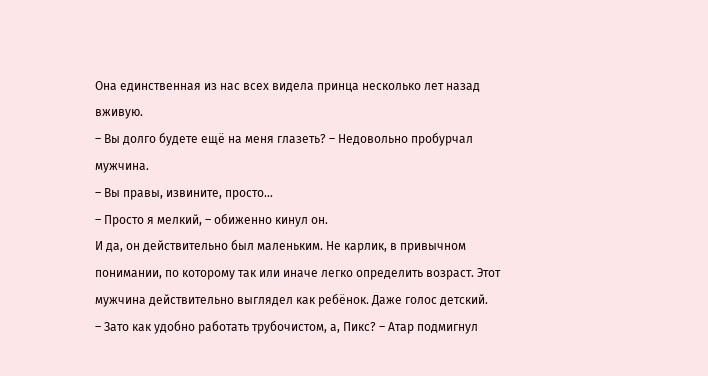Она единственная из нас всех видела принца несколько лет назад вживую.
– Вы долго будете ещё на меня глазеть? – Недовольно пробурчал мужчина.
– Вы правы, извините, просто…
– Просто я мелкий, – обиженно кинул он.
И да, он действительно был маленьким. Не карлик, в привычном понимании, по которому так или иначе легко определить возраст. Этот мужчина действительно выглядел как ребёнок. Даже голос детский.
– Зато как удобно работать трубочистом, а, Пикс? – Атар подмигнул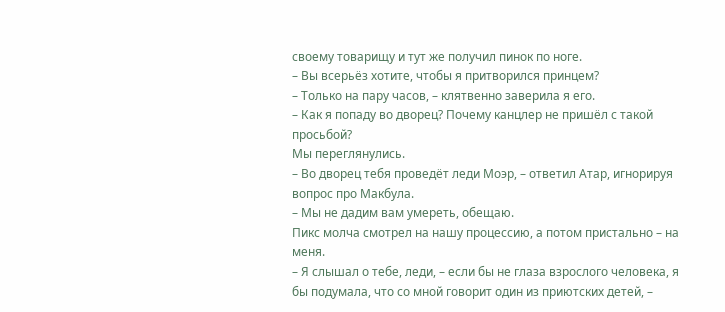своему товарищу и тут же получил пинок по ноге.
– Вы всерьёз хотите, чтобы я притворился принцем?
– Только на пару часов, – клятвенно заверила я его.
– Как я попаду во дворец? Почему канцлер не пришёл с такой просьбой?
Мы переглянулись.
– Во дворец тебя проведёт леди Моэр, – ответил Атар, игнорируя вопрос про Макбула.
– Мы не дадим вам умереть, обещаю.
Пикс молча смотрел на нашу процессию, а потом пристально – на меня.
– Я слышал о тебе, леди, – если бы не глаза взрослого человека, я бы подумала, что со мной говорит один из приютских детей, –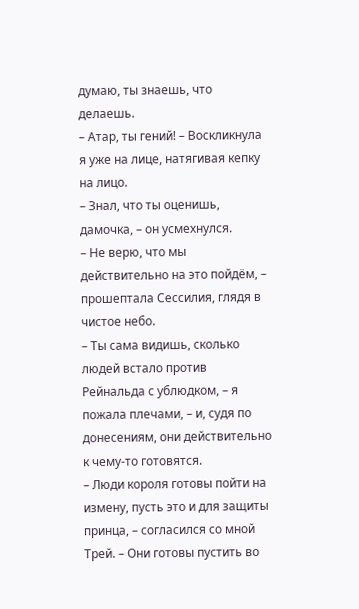думаю, ты знаешь, что делаешь.
– Атар, ты гений! – Воскликнула я уже на лице, натягивая кепку на лицо.
– Знал, что ты оценишь, дамочка, – он усмехнулся.
– Не верю, что мы действительно на это пойдём, – прошептала Сессилия, глядя в чистое небо.
– Ты сама видишь, сколько людей встало против Рейнальда с ублюдком, – я пожала плечами, – и, судя по донесениям, они действительно к чему-то готовятся.
– Люди короля готовы пойти на измену, пусть это и для защиты принца, – согласился со мной Трей. – Они готовы пустить во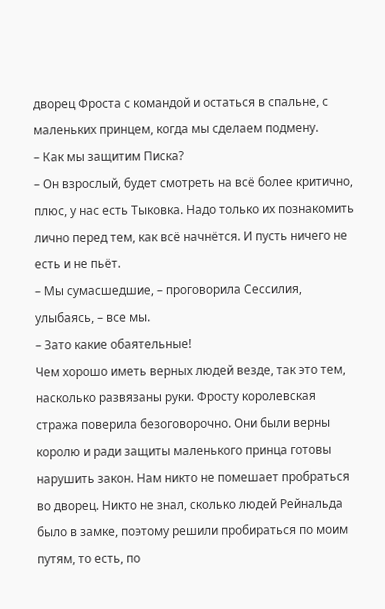дворец Фроста с командой и остаться в спальне, с маленьких принцем, когда мы сделаем подмену.
– Как мы защитим Писка?
– Он взрослый, будет смотреть на всё более критично, плюс, у нас есть Тыковка. Надо только их познакомить лично перед тем, как всё начнётся. И пусть ничего не есть и не пьёт.
– Мы сумасшедшие, – проговорила Сессилия, улыбаясь, – все мы.
– Зато какие обаятельные!
Чем хорошо иметь верных людей везде, так это тем, насколько развязаны руки. Фросту королевская стража поверила безоговорочно. Они были верны королю и ради защиты маленького принца готовы нарушить закон. Нам никто не помешает пробраться во дворец. Никто не знал, сколько людей Рейнальда было в замке, поэтому решили пробираться по моим путям, то есть, по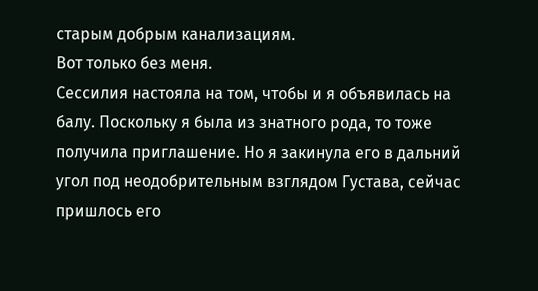старым добрым канализациям.
Вот только без меня.
Сессилия настояла на том, чтобы и я объявилась на балу. Поскольку я была из знатного рода, то тоже получила приглашение. Но я закинула его в дальний угол под неодобрительным взглядом Густава, сейчас пришлось его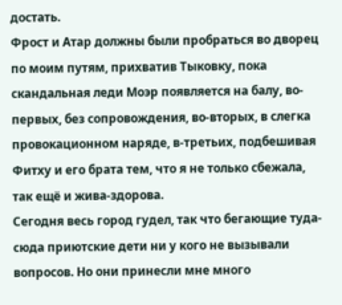достать.
Фрост и Атар должны были пробраться во дворец по моим путям, прихватив Тыковку, пока скандальная леди Моэр появляется на балу, во-первых, без сопровождения, во-вторых, в слегка провокационном наряде, в-третьих, подбешивая Фитху и его брата тем, что я не только сбежала, так ещё и жива-здорова.
Сегодня весь город гудел, так что бегающие туда-сюда приютские дети ни у кого не вызывали вопросов. Но они принесли мне много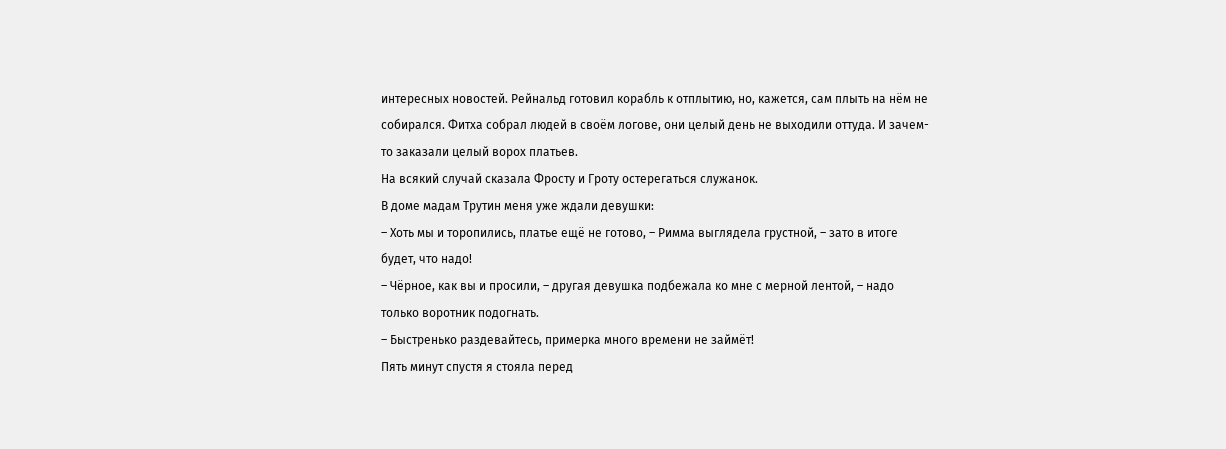интересных новостей. Рейнальд готовил корабль к отплытию, но, кажется, сам плыть на нём не собирался. Фитха собрал людей в своём логове, они целый день не выходили оттуда. И зачем-то заказали целый ворох платьев.
На всякий случай сказала Фросту и Гроту остерегаться служанок.
В доме мадам Трутин меня уже ждали девушки:
– Хоть мы и торопились, платье ещё не готово, – Римма выглядела грустной, – зато в итоге будет, что надо!
– Чёрное, как вы и просили, – другая девушка подбежала ко мне с мерной лентой, – надо только воротник подогнать.
– Быстренько раздевайтесь, примерка много времени не займёт!
Пять минут спустя я стояла перед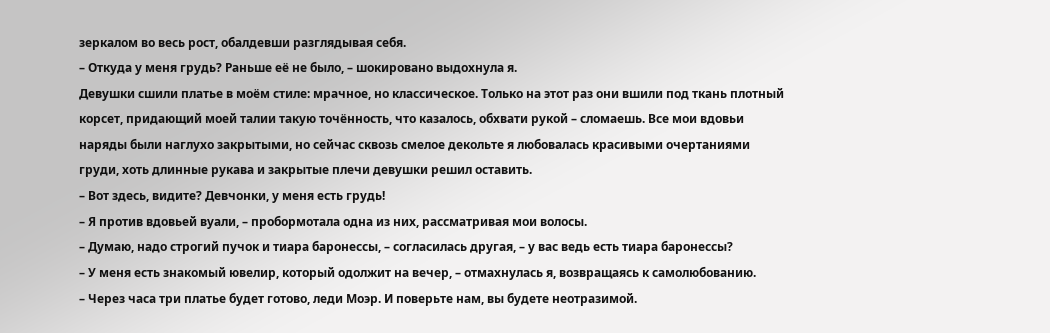зеркалом во весь рост, обалдевши разглядывая себя.
– Откуда у меня грудь? Раньше её не было, – шокировано выдохнула я.
Девушки сшили платье в моём стиле: мрачное, но классическое. Только на этот раз они вшили под ткань плотный корсет, придающий моей талии такую точённость, что казалось, обхвати рукой – сломаешь. Все мои вдовьи наряды были наглухо закрытыми, но сейчас сквозь смелое декольте я любовалась красивыми очертаниями груди, хоть длинные рукава и закрытые плечи девушки решил оставить.
– Вот здесь, видите? Девчонки, у меня есть грудь!
– Я против вдовьей вуали, – пробормотала одна из них, рассматривая мои волосы.
– Думаю, надо строгий пучок и тиара баронессы, – согласилась другая, – у вас ведь есть тиара баронессы?
– У меня есть знакомый ювелир, который одолжит на вечер, – отмахнулась я, возвращаясь к самолюбованию.
– Через часа три платье будет готово, леди Моэр. И поверьте нам, вы будете неотразимой.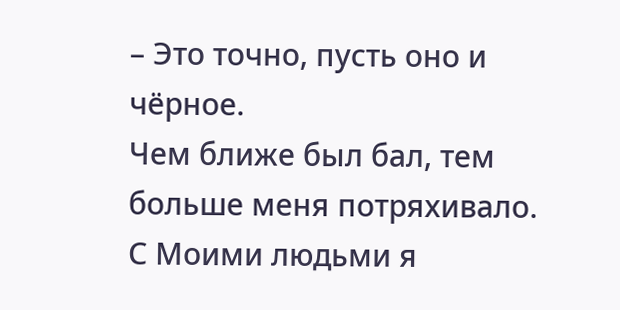– Это точно, пусть оно и чёрное.
Чем ближе был бал, тем больше меня потряхивало. С Моими людьми я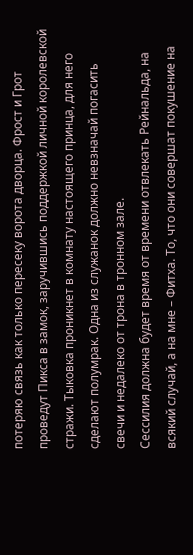потеряю связь как только пересеку ворота дворца. Фрост и Грот проведут Пикса в замок, заручившись поддержкой личной королевской стражи. Тыковка проникнет в комнату настоящего принца, для него сделают полумрак. Одна из служанок должно невзначай погасить свечи и недалеко от трона в тронном зале.
Сессилия должна будет время от времени отвлекать Рейнальда, на всякий случай, а на мне – Фитха. То, что они совершат покушение на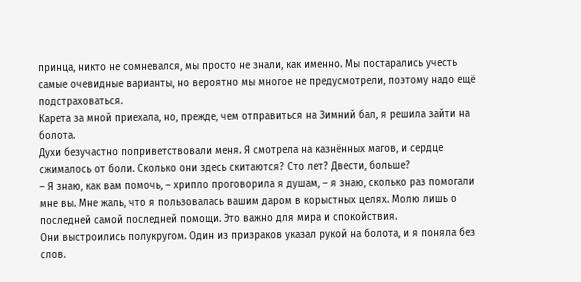принца, никто не сомневался, мы просто не знали, как именно. Мы постарались учесть самые очевидные варианты, но вероятно мы многое не предусмотрели, поэтому надо ещё подстраховаться.
Карета за мной приехала, но, прежде, чем отправиться на Зимний бал, я решила зайти на болота.
Духи безучастно поприветствовали меня. Я смотрела на казнённых магов, и сердце сжималось от боли. Сколько они здесь скитаются? Сто лет? Двести, больше?
– Я знаю, как вам помочь, – хрипло проговорила я душам, – я знаю, сколько раз помогали мне вы. Мне жаль, что я пользовалась вашим даром в корыстных целях. Молю лишь о последней самой последней помощи. Это важно для мира и спокойствия.
Они выстроились полукругом. Один из призраков указал рукой на болота, и я поняла без слов.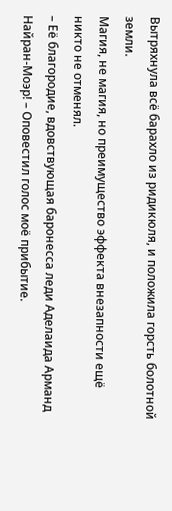Вытряхнула всё барахло из ридикюля, и положила горсть болотной земли.
Магия, не магия, но преимущество эффекта внезапности ещё никто не отменял.
– Её благородие, вдовствующая баронесса леди Аделаида Арманд Найран-Моэр! – Оповестил голос моё прибытие.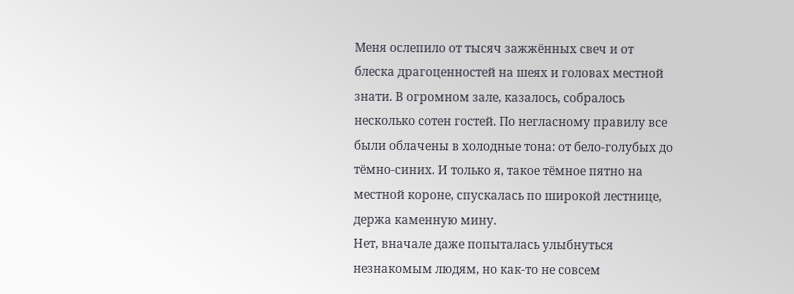Меня ослепило от тысяч зажжённых свеч и от блеска драгоценностей на шеях и головах местной знати. В огромном зале, казалось, собралось несколько сотен гостей. По негласному правилу все были облачены в холодные тона: от бело-голубых до тёмно-синих. И только я, такое тёмное пятно на местной короне, спускалась по широкой лестнице, держа каменную мину.
Нет, вначале даже попыталась улыбнуться незнакомым людям, но как-то не совсем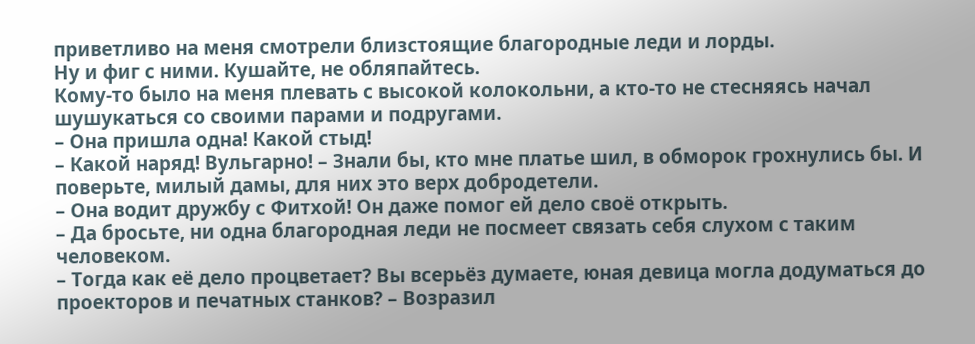приветливо на меня смотрели близстоящие благородные леди и лорды.
Ну и фиг с ними. Кушайте, не обляпайтесь.
Кому-то было на меня плевать с высокой колокольни, а кто-то не стесняясь начал шушукаться со своими парами и подругами.
– Она пришла одна! Какой стыд!
– Какой наряд! Вульгарно! – Знали бы, кто мне платье шил, в обморок грохнулись бы. И поверьте, милый дамы, для них это верх добродетели.
– Она водит дружбу с Фитхой! Он даже помог ей дело своё открыть.
– Да бросьте, ни одна благородная леди не посмеет связать себя слухом с таким человеком.
– Тогда как её дело процветает? Вы всерьёз думаете, юная девица могла додуматься до проекторов и печатных станков? – Возразил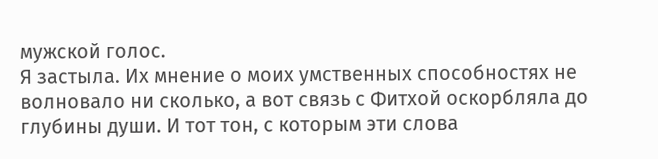мужской голос.
Я застыла. Их мнение о моих умственных способностях не волновало ни сколько, а вот связь с Фитхой оскорбляла до глубины души. И тот тон, с которым эти слова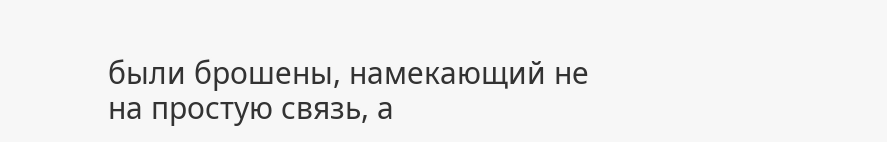были брошены, намекающий не на простую связь, а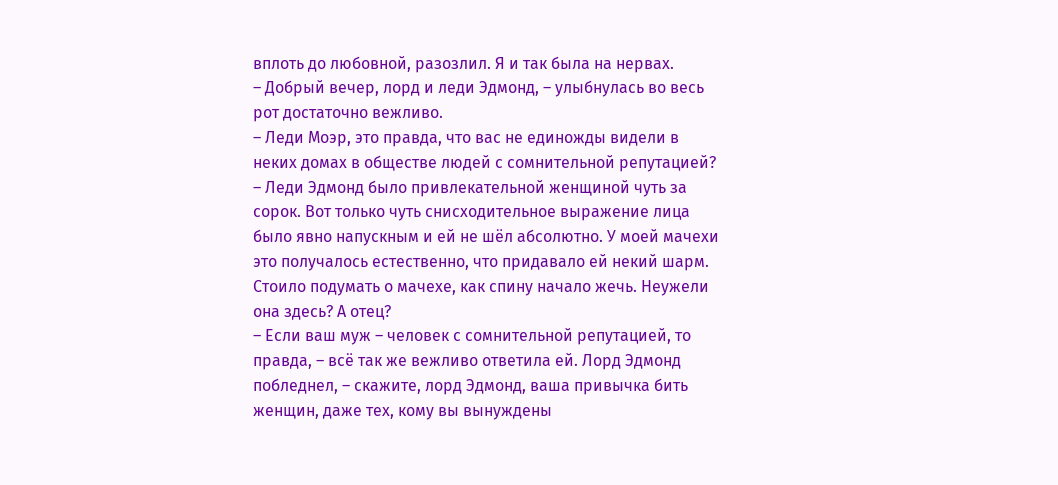вплоть до любовной, разозлил. Я и так была на нервах.
– Добрый вечер, лорд и леди Эдмонд, – улыбнулась во весь рот достаточно вежливо.
– Леди Моэр, это правда, что вас не единожды видели в неких домах в обществе людей с сомнительной репутацией? – Леди Эдмонд было привлекательной женщиной чуть за сорок. Вот только чуть снисходительное выражение лица было явно напускным и ей не шёл абсолютно. У моей мачехи это получалось естественно, что придавало ей некий шарм.
Стоило подумать о мачехе, как спину начало жечь. Неужели она здесь? А отец?
– Если ваш муж – человек с сомнительной репутацией, то правда, – всё так же вежливо ответила ей. Лорд Эдмонд побледнел, – скажите, лорд Эдмонд, ваша привычка бить женщин, даже тех, кому вы вынуждены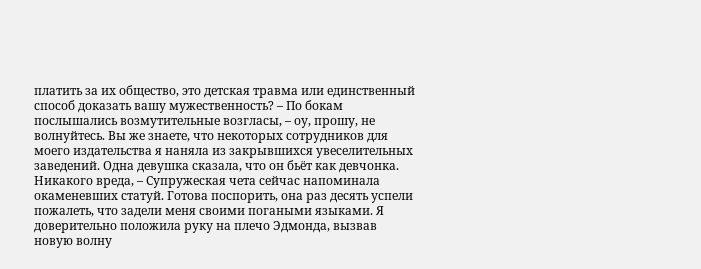платить за их общество, это детская травма или единственный способ доказать вашу мужественность? – По бокам послышались возмутительные возгласы, – оу, прошу, не волнуйтесь. Вы же знаете, что некоторых сотрудников для моего издательства я наняла из закрывшихся увеселительных заведений. Одна девушка сказала, что он бьёт как девчонка. Никакого вреда, – Супружеская чета сейчас напоминала окаменевших статуй. Готова поспорить, она раз десять успели пожалеть, что задели меня своими погаными языками. Я доверительно положила руку на плечо Эдмонда, вызвав новую волну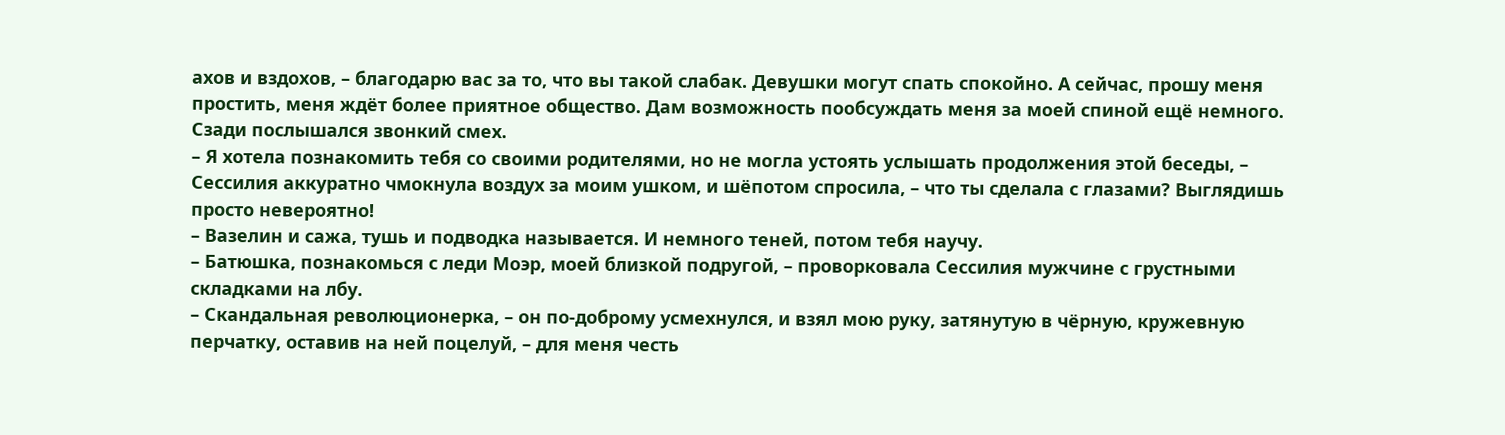ахов и вздохов, – благодарю вас за то, что вы такой слабак. Девушки могут спать спокойно. А сейчас, прошу меня простить, меня ждёт более приятное общество. Дам возможность пообсуждать меня за моей спиной ещё немного.
Сзади послышался звонкий смех.
– Я хотела познакомить тебя со своими родителями, но не могла устоять услышать продолжения этой беседы, – Сессилия аккуратно чмокнула воздух за моим ушком, и шёпотом спросила, – что ты сделала с глазами? Выглядишь просто невероятно!
– Вазелин и сажа, тушь и подводка называется. И немного теней, потом тебя научу.
– Батюшка, познакомься с леди Моэр, моей близкой подругой, – проворковала Сессилия мужчине с грустными складками на лбу.
– Скандальная революционерка, – он по-доброму усмехнулся, и взял мою руку, затянутую в чёрную, кружевную перчатку, оставив на ней поцелуй, – для меня честь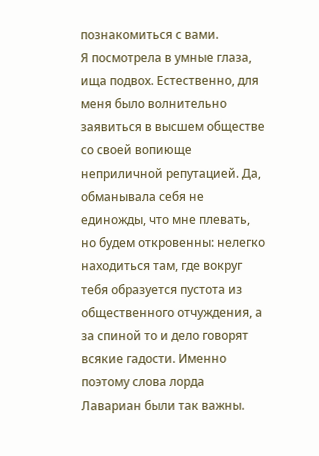познакомиться с вами.
Я посмотрела в умные глаза, ища подвох. Естественно, для меня было волнительно заявиться в высшем обществе со своей вопиюще неприличной репутацией. Да, обманывала себя не единожды, что мне плевать, но будем откровенны: нелегко находиться там, где вокруг тебя образуется пустота из общественного отчуждения, а за спиной то и дело говорят всякие гадости. Именно поэтому слова лорда Лавариан были так важны.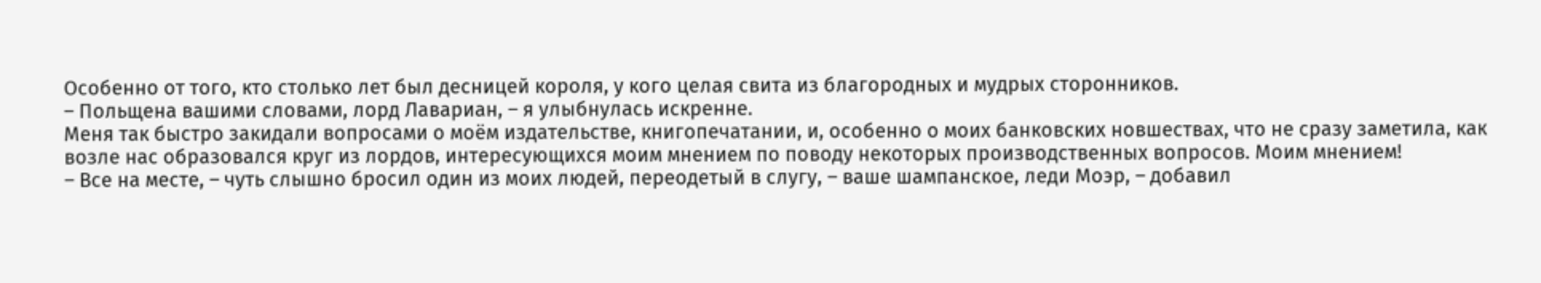Особенно от того, кто столько лет был десницей короля, у кого целая свита из благородных и мудрых сторонников.
– Польщена вашими словами, лорд Лавариан, – я улыбнулась искренне.
Меня так быстро закидали вопросами о моём издательстве, книгопечатании, и, особенно о моих банковских новшествах, что не сразу заметила, как возле нас образовался круг из лордов, интересующихся моим мнением по поводу некоторых производственных вопросов. Моим мнением!
– Все на месте, – чуть слышно бросил один из моих людей, переодетый в слугу, – ваше шампанское, леди Моэр, – добавил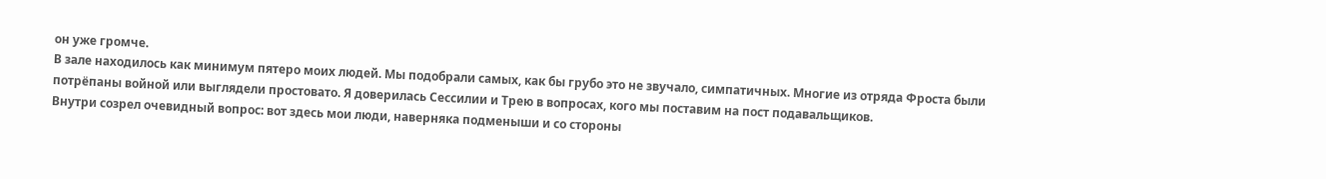он уже громче.
В зале находилось как минимум пятеро моих людей. Мы подобрали самых, как бы грубо это не звучало, симпатичных. Многие из отряда Фроста были потрёпаны войной или выглядели простовато. Я доверилась Сессилии и Трею в вопросах, кого мы поставим на пост подавальщиков.
Внутри созрел очевидный вопрос: вот здесь мои люди, наверняка подменыши и со стороны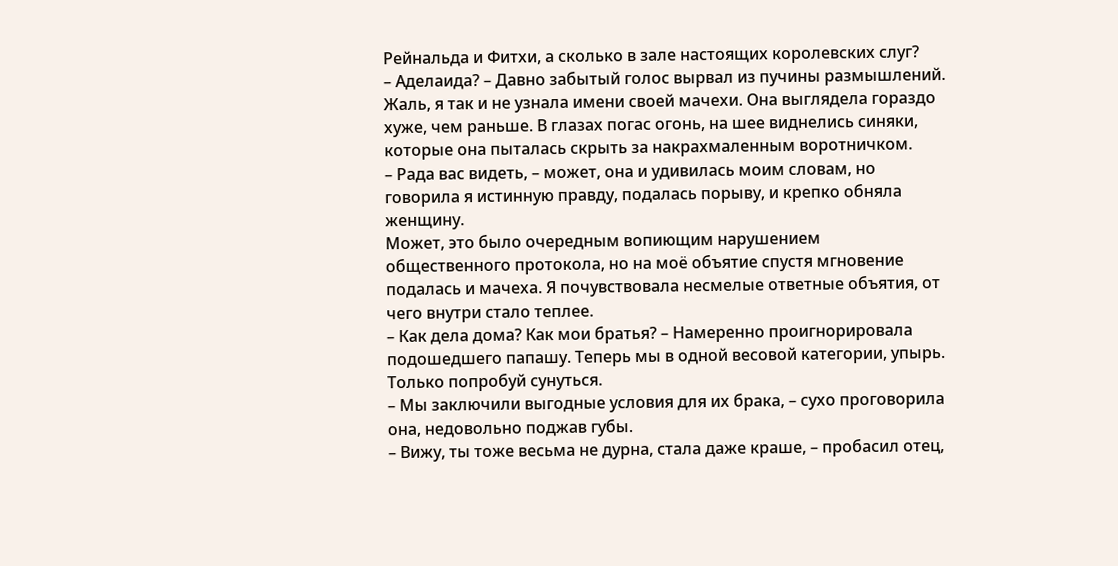Рейнальда и Фитхи, а сколько в зале настоящих королевских слуг?
– Аделаида? – Давно забытый голос вырвал из пучины размышлений.
Жаль, я так и не узнала имени своей мачехи. Она выглядела гораздо хуже, чем раньше. В глазах погас огонь, на шее виднелись синяки, которые она пыталась скрыть за накрахмаленным воротничком.
– Рада вас видеть, – может, она и удивилась моим словам, но говорила я истинную правду, подалась порыву, и крепко обняла женщину.
Может, это было очередным вопиющим нарушением общественного протокола, но на моё объятие спустя мгновение подалась и мачеха. Я почувствовала несмелые ответные объятия, от чего внутри стало теплее.
– Как дела дома? Как мои братья? – Намеренно проигнорировала подошедшего папашу. Теперь мы в одной весовой категории, упырь. Только попробуй сунуться.
– Мы заключили выгодные условия для их брака, – сухо проговорила она, недовольно поджав губы.
– Вижу, ты тоже весьма не дурна, стала даже краше, – пробасил отец,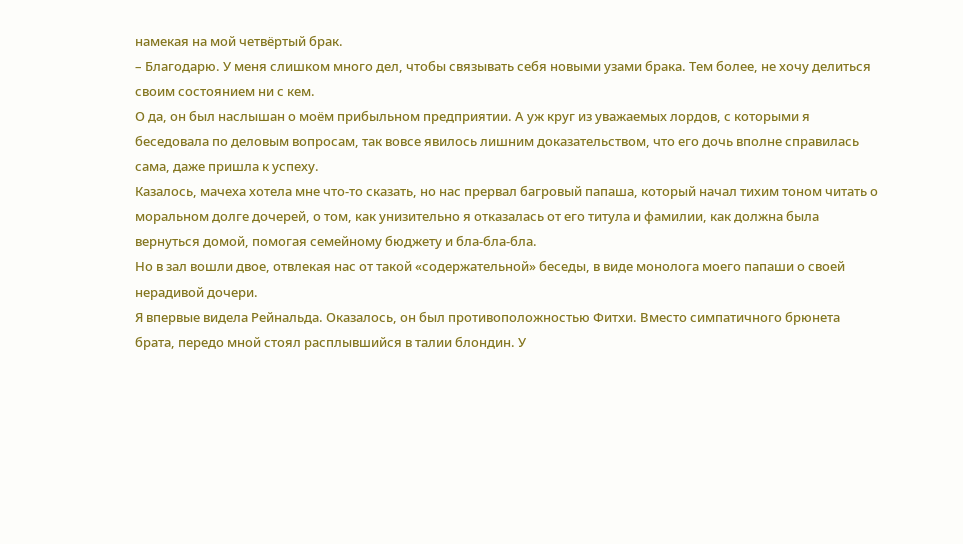намекая на мой четвёртый брак.
– Благодарю. У меня слишком много дел, чтобы связывать себя новыми узами брака. Тем более, не хочу делиться своим состоянием ни с кем.
О да, он был наслышан о моём прибыльном предприятии. А уж круг из уважаемых лордов, с которыми я беседовала по деловым вопросам, так вовсе явилось лишним доказательством, что его дочь вполне справилась сама, даже пришла к успеху.
Казалось, мачеха хотела мне что-то сказать, но нас прервал багровый папаша, который начал тихим тоном читать о моральном долге дочерей, о том, как унизительно я отказалась от его титула и фамилии, как должна была вернуться домой, помогая семейному бюджету и бла-бла-бла.
Но в зал вошли двое, отвлекая нас от такой «содержательной» беседы, в виде монолога моего папаши о своей нерадивой дочери.
Я впервые видела Рейнальда. Оказалось, он был противоположностью Фитхи. Вместо симпатичного брюнета брата, передо мной стоял расплывшийся в талии блондин. У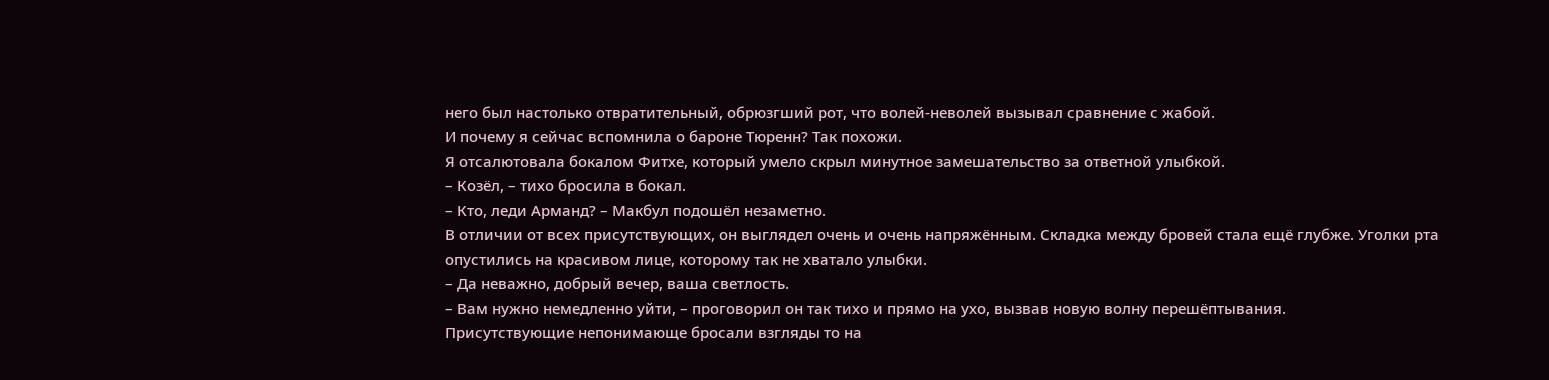него был настолько отвратительный, обрюзгший рот, что волей-неволей вызывал сравнение с жабой.
И почему я сейчас вспомнила о бароне Тюренн? Так похожи.
Я отсалютовала бокалом Фитхе, который умело скрыл минутное замешательство за ответной улыбкой.
– Козёл, – тихо бросила в бокал.
– Кто, леди Арманд? – Макбул подошёл незаметно.
В отличии от всех присутствующих, он выглядел очень и очень напряжённым. Складка между бровей стала ещё глубже. Уголки рта опустились на красивом лице, которому так не хватало улыбки.
– Да неважно, добрый вечер, ваша светлость.
– Вам нужно немедленно уйти, – проговорил он так тихо и прямо на ухо, вызвав новую волну перешёптывания.
Присутствующие непонимающе бросали взгляды то на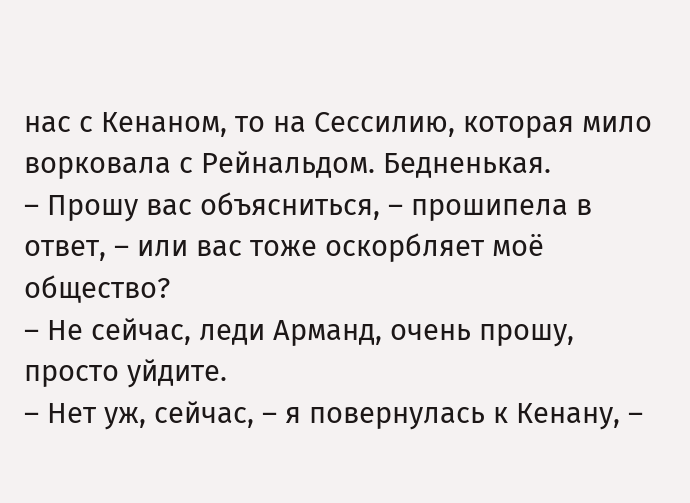нас с Кенаном, то на Сессилию, которая мило ворковала с Рейнальдом. Бедненькая.
– Прошу вас объясниться, – прошипела в ответ, – или вас тоже оскорбляет моё общество?
– Не сейчас, леди Арманд, очень прошу, просто уйдите.
– Нет уж, сейчас, – я повернулась к Кенану, –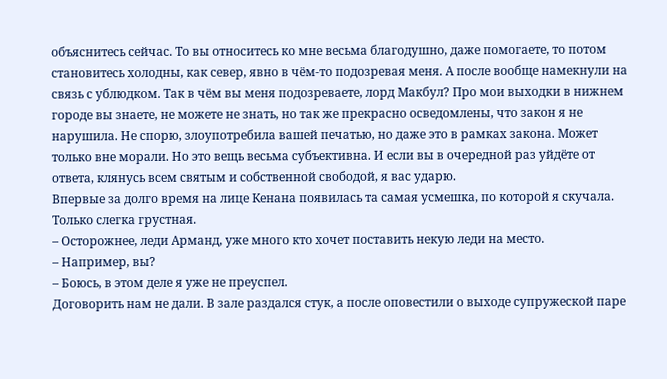объяснитесь сейчас. То вы относитесь ко мне весьма благодушно, даже помогаете, то потом становитесь холодны, как север, явно в чём-то подозревая меня. А после вообще намекнули на связь с ублюдком. Так в чём вы меня подозреваете, лорд Макбул? Про мои выходки в нижнем городе вы знаете, не можете не знать, но так же прекрасно осведомлены, что закон я не нарушила. Не спорю, злоупотребила вашей печатью, но даже это в рамках закона. Может только вне морали. Но это вещь весьма субъективна. И если вы в очередной раз уйдёте от ответа, клянусь всем святым и собственной свободой, я вас ударю.
Впервые за долго время на лице Кенана появилась та самая усмешка, по которой я скучала. Только слегка грустная.
– Осторожнее, леди Арманд, уже много кто хочет поставить некую леди на место.
– Например, вы?
– Боюсь, в этом деле я уже не преуспел.
Договорить нам не дали. В зале раздался стук, а после оповестили о выходе супружеской паре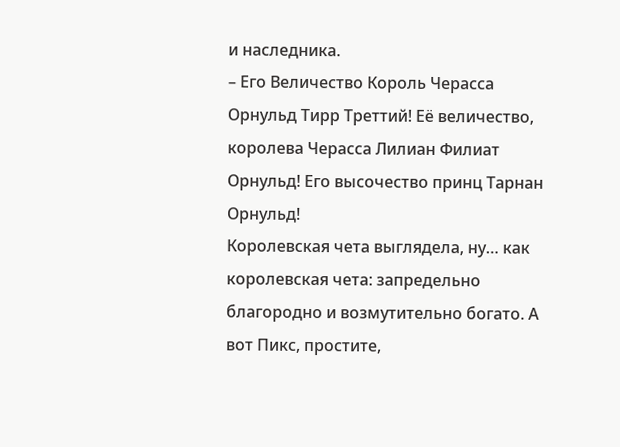и наследника.
– Его Величество Король Черасса Орнульд Тирр Треттий! Её величество, королева Черасса Лилиан Филиат Орнульд! Его высочество принц Тарнан Орнульд!
Королевская чета выглядела, ну… как королевская чета: запредельно благородно и возмутительно богато. А вот Пикс, простите,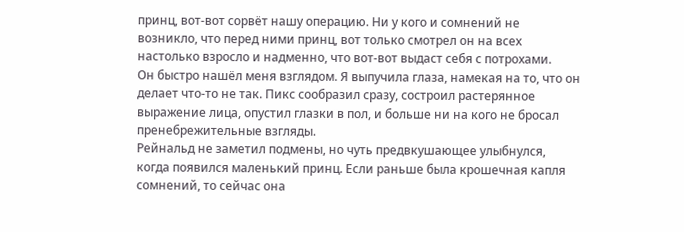принц, вот-вот сорвёт нашу операцию. Ни у кого и сомнений не возникло, что перед ними принц, вот только смотрел он на всех настолько взросло и надменно, что вот-вот выдаст себя с потрохами.
Он быстро нашёл меня взглядом. Я выпучила глаза, намекая на то, что он делает что-то не так. Пикс сообразил сразу, состроил растерянное выражение лица, опустил глазки в пол, и больше ни на кого не бросал пренебрежительные взгляды.
Рейнальд не заметил подмены, но чуть предвкушающее улыбнулся, когда появился маленький принц. Если раньше была крошечная капля сомнений, то сейчас она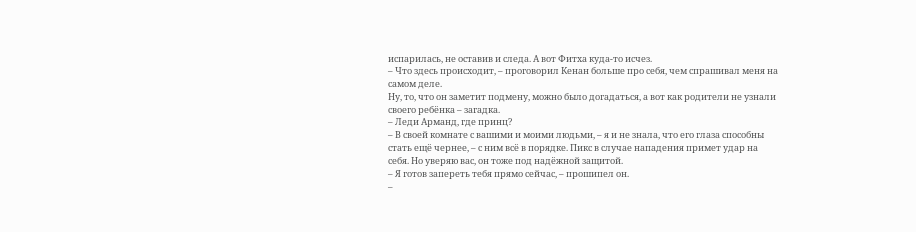испарилась, не оставив и следа. А вот Фитха куда-то исчез.
– Что здесь происходит, – проговорил Кенан больше про себя, чем спрашивал меня на самом деле.
Ну, то, что он заметит подмену, можно было догадаться, а вот как родители не узнали своего ребёнка – загадка.
– Леди Арманд, где принц?
– В своей комнате с вашими и моими людьми, – я и не знала, что его глаза способны стать ещё чернее, – с ним всё в порядке. Пикс в случае нападения примет удар на себя. Но уверяю вас, он тоже под надёжной защитой.
– Я готов запереть тебя прямо сейчас, – прошипел он.
–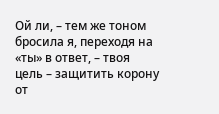Ой ли, – тем же тоном бросила я, переходя на «ты» в ответ, – твоя цель – защитить корону от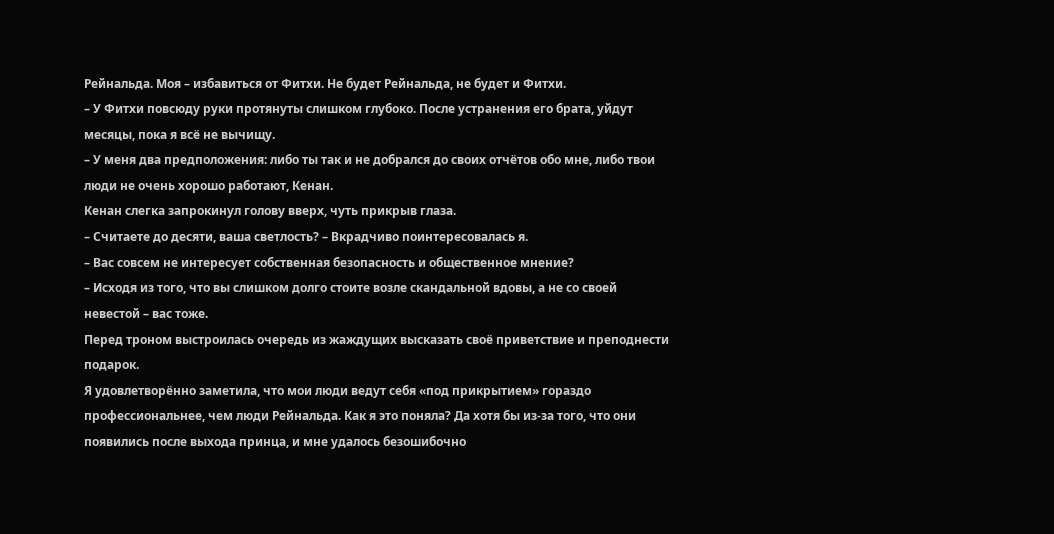Рейнальда. Моя – избавиться от Фитхи. Не будет Рейнальда, не будет и Фитхи.
– У Фитхи повсюду руки протянуты слишком глубоко. После устранения его брата, уйдут месяцы, пока я всё не вычищу.
– У меня два предположения: либо ты так и не добрался до своих отчётов обо мне, либо твои люди не очень хорошо работают, Кенан.
Кенан слегка запрокинул голову вверх, чуть прикрыв глаза.
– Считаете до десяти, ваша светлость? – Вкрадчиво поинтересовалась я.
– Вас совсем не интересует собственная безопасность и общественное мнение?
– Исходя из того, что вы слишком долго стоите возле скандальной вдовы, а не со своей невестой – вас тоже.
Перед троном выстроилась очередь из жаждущих высказать своё приветствие и преподнести подарок.
Я удовлетворённо заметила, что мои люди ведут себя «под прикрытием» гораздо профессиональнее, чем люди Рейнальда. Как я это поняла? Да хотя бы из-за того, что они появились после выхода принца, и мне удалось безошибочно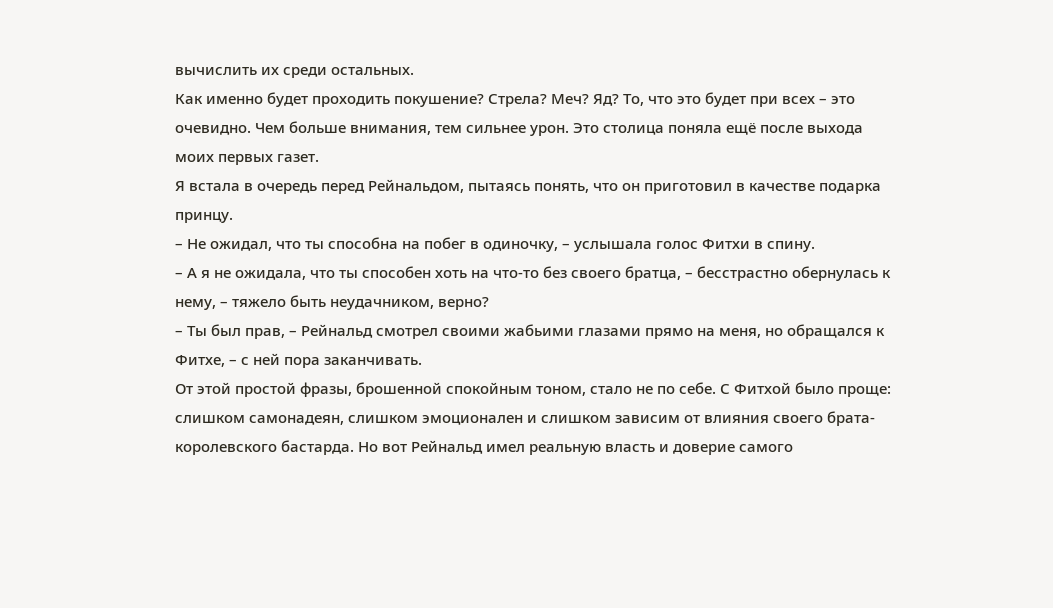вычислить их среди остальных.
Как именно будет проходить покушение? Стрела? Меч? Яд? То, что это будет при всех – это очевидно. Чем больше внимания, тем сильнее урон. Это столица поняла ещё после выхода моих первых газет.
Я встала в очередь перед Рейнальдом, пытаясь понять, что он приготовил в качестве подарка принцу.
– Не ожидал, что ты способна на побег в одиночку, – услышала голос Фитхи в спину.
– А я не ожидала, что ты способен хоть на что-то без своего братца, – бесстрастно обернулась к нему, – тяжело быть неудачником, верно?
– Ты был прав, – Рейнальд смотрел своими жабьими глазами прямо на меня, но обращался к Фитхе, – с ней пора заканчивать.
От этой простой фразы, брошенной спокойным тоном, стало не по себе. С Фитхой было проще: слишком самонадеян, слишком эмоционален и слишком зависим от влияния своего брата-королевского бастарда. Но вот Рейнальд имел реальную власть и доверие самого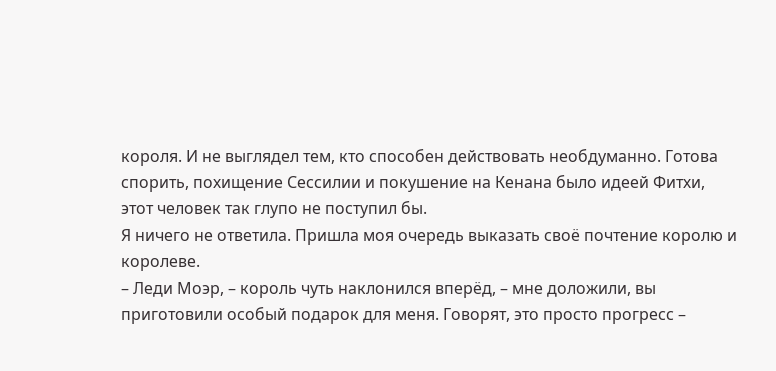короля. И не выглядел тем, кто способен действовать необдуманно. Готова спорить, похищение Сессилии и покушение на Кенана было идеей Фитхи, этот человек так глупо не поступил бы.
Я ничего не ответила. Пришла моя очередь выказать своё почтение королю и королеве.
– Леди Моэр, – король чуть наклонился вперёд, – мне доложили, вы приготовили особый подарок для меня. Говорят, это просто прогресс –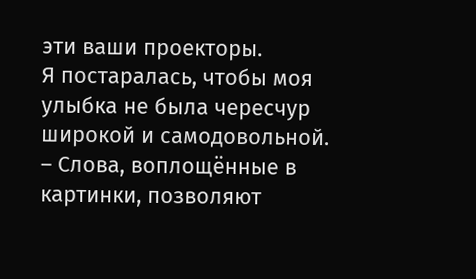эти ваши проекторы.
Я постаралась, чтобы моя улыбка не была чересчур широкой и самодовольной.
– Слова, воплощённые в картинки, позволяют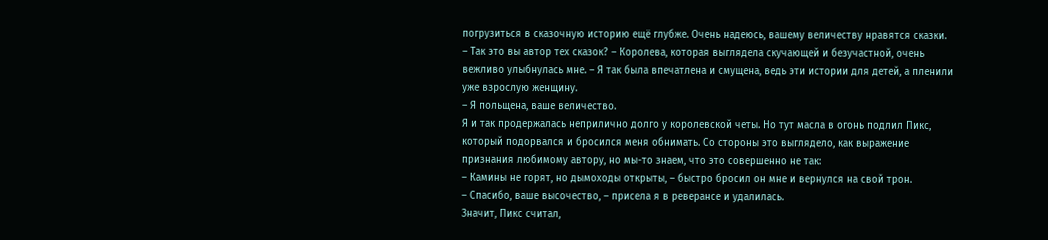погрузиться в сказочную историю ещё глубже. Очень надеюсь, вашему величеству нравятся сказки.
– Так это вы автор тех сказок? – Королева, которая выглядела скучающей и безучастной, очень вежливо улыбнулась мне. – Я так была впечатлена и смущена, ведь эти истории для детей, а пленили уже взрослую женщину.
– Я польщена, ваше величество.
Я и так продержалась неприлично долго у королевской четы. Но тут масла в огонь подлил Пикс, который подорвался и бросился меня обнимать. Со стороны это выглядело, как выражение признания любимому автору, но мы-то знаем, что это совершенно не так:
– Камины не горят, но дымоходы открыты, – быстро бросил он мне и вернулся на свой трон.
– Спасибо, ваше высочество, – присела я в реверансе и удалилась.
Значит, Пикс считал,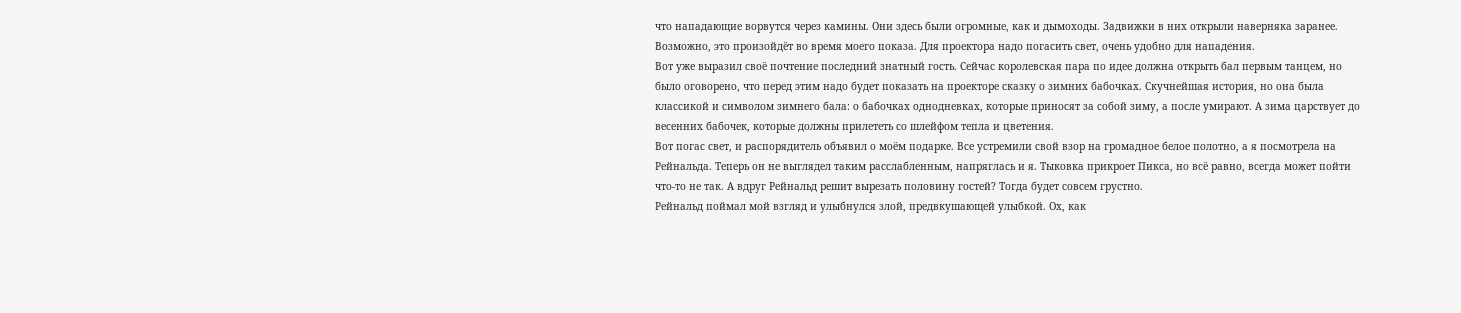что нападающие ворвутся через камины. Они здесь были огромные, как и дымоходы. Задвижки в них открыли наверняка заранее.
Возможно, это произойдёт во время моего показа. Для проектора надо погасить свет, очень удобно для нападения.
Вот уже выразил своё почтение последний знатный гость. Сейчас королевская пара по идее должна открыть бал первым танцем, но было оговорено, что перед этим надо будет показать на проекторе сказку о зимних бабочках. Скучнейшая история, но она была классикой и символом зимнего бала: о бабочках однодневках, которые приносят за собой зиму, а после умирают. А зима царствует до весенних бабочек, которые должны прилететь со шлейфом тепла и цветения.
Вот погас свет, и распорядитель объявил о моём подарке. Все устремили свой взор на громадное белое полотно, а я посмотрела на Рейнальда. Теперь он не выглядел таким расслабленным, напряглась и я. Тыковка прикроет Пикса, но всё равно, всегда может пойти что-то не так. А вдруг Рейнальд решит вырезать половину гостей? Тогда будет совсем грустно.
Рейнальд поймал мой взгляд и улыбнулся злой, предвкушающей улыбкой. Ох, как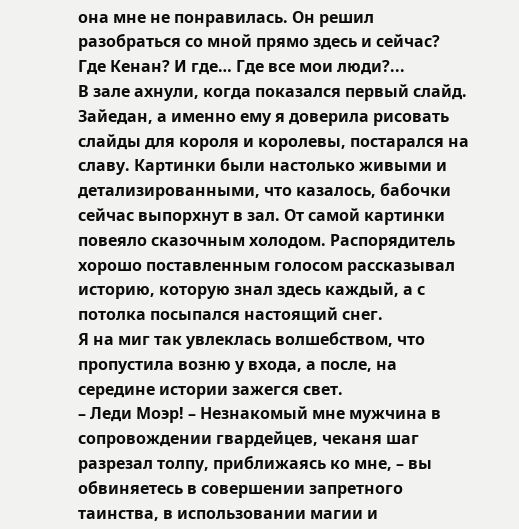она мне не понравилась. Он решил разобраться со мной прямо здесь и сейчас?
Где Кенан? И где… Где все мои люди?...
В зале ахнули, когда показался первый слайд. Зайедан, а именно ему я доверила рисовать слайды для короля и королевы, постарался на славу. Картинки были настолько живыми и детализированными, что казалось, бабочки сейчас выпорхнут в зал. От самой картинки повеяло сказочным холодом. Распорядитель хорошо поставленным голосом рассказывал историю, которую знал здесь каждый, а с потолка посыпался настоящий снег.
Я на миг так увлеклась волшебством, что пропустила возню у входа, а после, на середине истории зажегся свет.
– Леди Моэр! – Незнакомый мне мужчина в сопровождении гвардейцев, чеканя шаг разрезал толпу, приближаясь ко мне, – вы обвиняетесь в совершении запретного таинства, в использовании магии и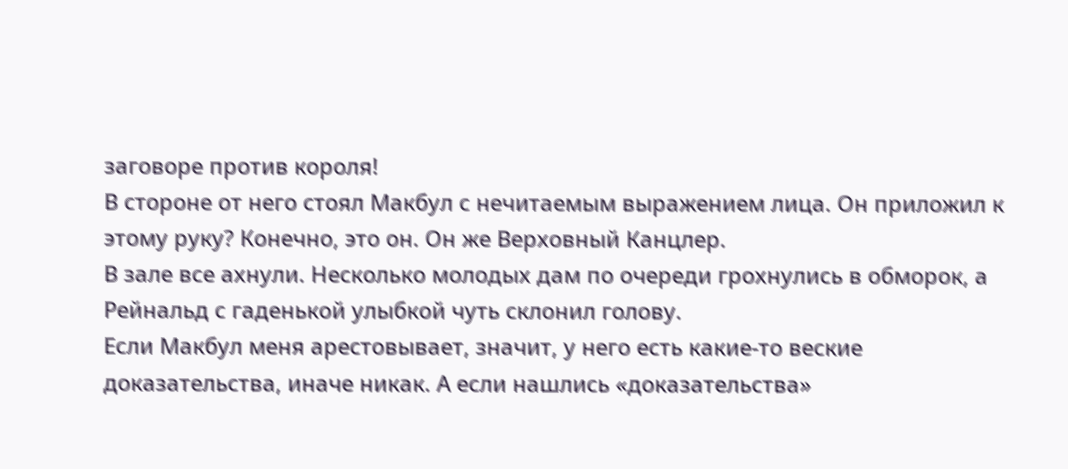заговоре против короля!
В стороне от него стоял Макбул с нечитаемым выражением лица. Он приложил к этому руку? Конечно, это он. Он же Верховный Канцлер.
В зале все ахнули. Несколько молодых дам по очереди грохнулись в обморок, а Рейнальд с гаденькой улыбкой чуть склонил голову.
Если Макбул меня арестовывает, значит, у него есть какие-то веские доказательства, иначе никак. А если нашлись «доказательства»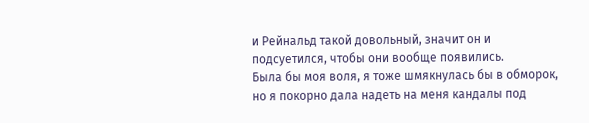и Рейнальд такой довольный, значит он и подсуетился, чтобы они вообще появились.
Была бы моя воля, я тоже шмякнулась бы в обморок, но я покорно дала надеть на меня кандалы под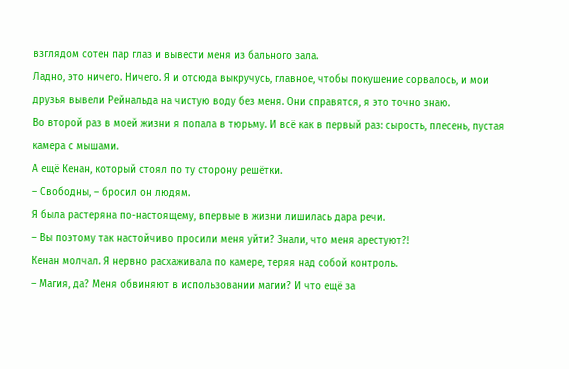взглядом сотен пар глаз и вывести меня из бального зала.
Ладно, это ничего. Ничего. Я и отсюда выкручусь, главное, чтобы покушение сорвалось, и мои друзья вывели Рейнальда на чистую воду без меня. Они справятся, я это точно знаю.
Во второй раз в моей жизни я попала в тюрьму. И всё как в первый раз: сырость, плесень, пустая камера с мышами.
А ещё Кенан, который стоял по ту сторону решётки.
– Свободны, – бросил он людям.
Я была растеряна по-настоящему, впервые в жизни лишилась дара речи.
– Вы поэтому так настойчиво просили меня уйти? Знали, что меня арестуют?!
Кенан молчал. Я нервно расхаживала по камере, теряя над собой контроль.
– Магия, да? Меня обвиняют в использовании магии? И что ещё за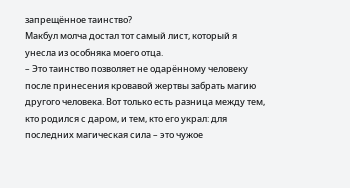запрещённое таинство?
Макбул молча достал тот самый лист, который я унесла из особняка моего отца.
– Это таинство позволяет не одарённому человеку после принесения кровавой жертвы забрать магию другого человека. Вот только есть разница между тем, кто родился с даром, и тем, кто его украл: для последних магическая сила – это чужое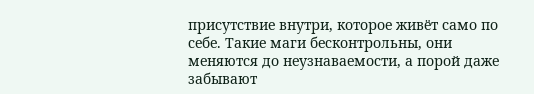присутствие внутри, которое живёт само по себе. Такие маги бесконтрольны, они меняются до неузнаваемости, а порой даже забывают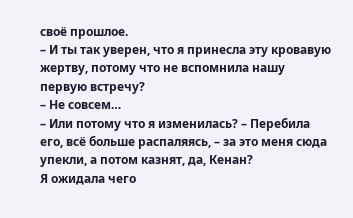своё прошлое.
– И ты так уверен, что я принесла эту кровавую жертву, потому что не вспомнила нашу первую встречу?
– Не совсем…
– Или потому что я изменилась? – Перебила его, всё больше распаляясь, – за это меня сюда упекли, а потом казнят, да, Кенан?
Я ожидала чего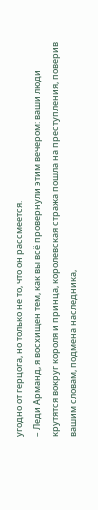угодно от герцога, но только не то, что он рассмеется.
– Леди Арманд, я восхищен тем, как вы всё провернули этим вечером: ваши люди крутятся вокруг короля и принца, королевская стража пошла на преступления, поверив вашим словам, подмена наследника,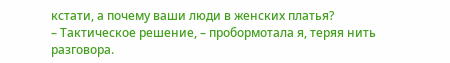кстати, а почему ваши люди в женских платья?
– Тактическое решение, – пробормотала я, теряя нить разговора.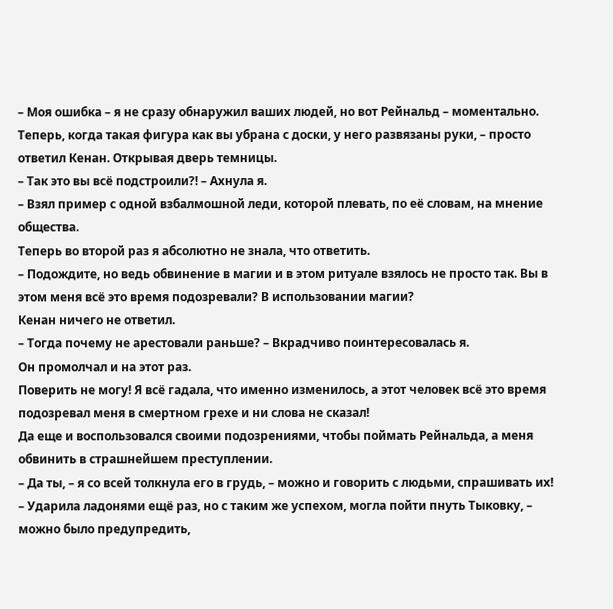– Моя ошибка – я не сразу обнаружил ваших людей, но вот Рейнальд – моментально. Теперь, когда такая фигура как вы убрана с доски, у него развязаны руки, – просто ответил Кенан. Открывая дверь темницы.
– Так это вы всё подстроили?! – Ахнула я.
– Взял пример с одной взбалмошной леди, которой плевать, по её словам, на мнение общества.
Теперь во второй раз я абсолютно не знала, что ответить.
– Подождите, но ведь обвинение в магии и в этом ритуале взялось не просто так. Вы в этом меня всё это время подозревали? В использовании магии?
Кенан ничего не ответил.
– Тогда почему не арестовали раньше? – Вкрадчиво поинтересовалась я.
Он промолчал и на этот раз.
Поверить не могу! Я всё гадала, что именно изменилось, а этот человек всё это время подозревал меня в смертном грехе и ни слова не сказал!
Да еще и воспользовался своими подозрениями, чтобы поймать Рейнальда, а меня обвинить в страшнейшем преступлении.
– Да ты, – я со всей толкнула его в грудь, – можно и говорить с людьми, спрашивать их! – Ударила ладонями ещё раз, но с таким же успехом, могла пойти пнуть Тыковку, – можно было предупредить,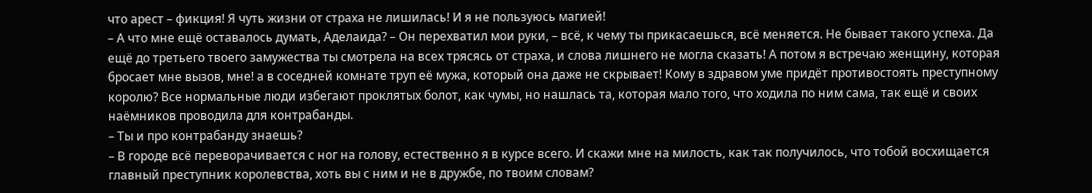что арест – фикция! Я чуть жизни от страха не лишилась! И я не пользуюсь магией!
– А что мне ещё оставалось думать, Аделаида? – Он перехватил мои руки, – всё, к чему ты прикасаешься, всё меняется. Не бывает такого успеха. Да ещё до третьего твоего замужества ты смотрела на всех трясясь от страха, и слова лишнего не могла сказать! А потом я встречаю женщину, которая бросает мне вызов, мне! а в соседней комнате труп её мужа, который она даже не скрывает! Кому в здравом уме придёт противостоять преступному королю? Все нормальные люди избегают проклятых болот, как чумы, но нашлась та, которая мало того, что ходила по ним сама, так ещё и своих наёмников проводила для контрабанды.
– Ты и про контрабанду знаешь?
– В городе всё переворачивается с ног на голову, естественно я в курсе всего. И скажи мне на милость, как так получилось, что тобой восхищается главный преступник королевства, хоть вы с ним и не в дружбе, по твоим словам?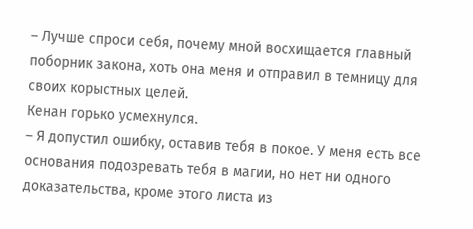– Лучше спроси себя, почему мной восхищается главный поборник закона, хоть она меня и отправил в темницу для своих корыстных целей.
Кенан горько усмехнулся.
– Я допустил ошибку, оставив тебя в покое. У меня есть все основания подозревать тебя в магии, но нет ни одного доказательства, кроме этого листа из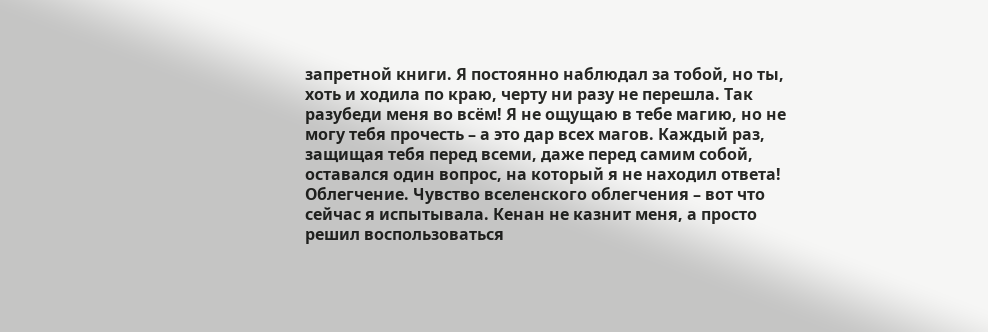запретной книги. Я постоянно наблюдал за тобой, но ты, хоть и ходила по краю, черту ни разу не перешла. Так разубеди меня во всём! Я не ощущаю в тебе магию, но не могу тебя прочесть – а это дар всех магов. Каждый раз, защищая тебя перед всеми, даже перед самим собой, оставался один вопрос, на который я не находил ответа!
Облегчение. Чувство вселенского облегчения – вот что сейчас я испытывала. Кенан не казнит меня, а просто решил воспользоваться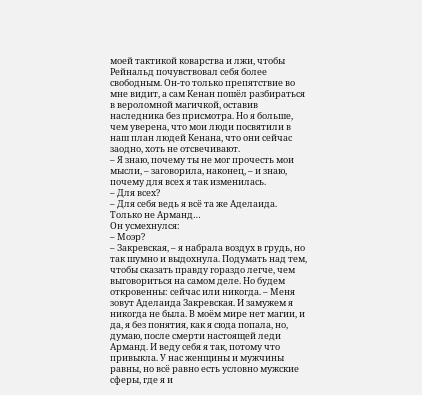моей тактикой коварства и лжи, чтобы Рейнальд почувствовал себя более свободным. Он-то только препятствие во мне видит, а сам Кенан пошёл разбираться в вероломной магичкой, оставив наследника без присмотра. Но я больше, чем уверена, что мои люди посвятили в наш план людей Кенана, что они сейчас заодно, хоть не отсвечивают.
– Я знаю, почему ты не мог прочесть мои мысли, – заговорила, наконец, – и знаю, почему для всех я так изменилась.
– Для всех?
– Для себя ведь я всё та же Аделаида. Только не Арманд…
Он усмехнулся:
– Моэр?
– Закревская, – я набрала воздух в грудь, но так шумно и выдохнула. Подумать над тем, чтобы сказать правду гораздо легче, чем выговориться на самом деле. Но будем откровенны: сейчас или никогда. – Меня зовут Аделаида Закревская. И замужем я никогда не была. В моём мире нет магии, и да, я без понятия, как я сюда попала, но, думаю, после смерти настоящей леди Арманд. И веду себя я так, потому что привыкла. У нас женщины и мужчины равны, но всё равно есть условно мужские сферы, где я и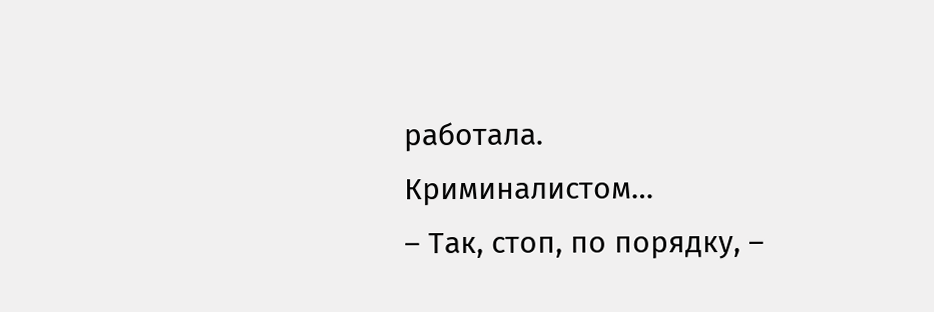работала. Криминалистом…
– Так, стоп, по порядку, –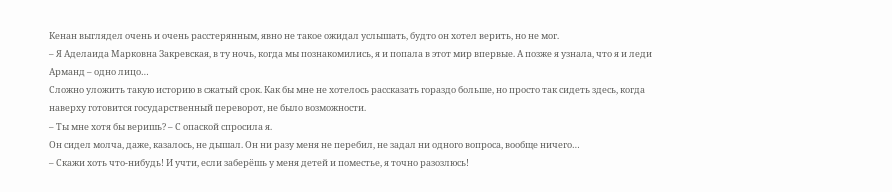Кенан выглядел очень и очень расстерянным, явно не такое ожидал услышать, будто он хотел верить, но не мог.
– Я Аделаида Марковна Закревская, в ту ночь, когда мы познакомились, я и попала в этот мир впервые. А позже я узнала, что я и леди Арманд – одно лицо…
Сложно уложить такую историю в сжатый срок. Как бы мне не хотелось рассказать гораздо больше, но просто так сидеть здесь, когда наверху готовится государственный переворот, не было возможности.
– Ты мне хотя бы веришь? – С опаской спросила я.
Он сидел молча, даже, казалось, не дышал. Он ни разу меня не перебил, не задал ни одного вопроса, вообще ничего…
– Скажи хоть что-нибудь! И учти, если заберёшь у меня детей и поместье, я точно разозлюсь!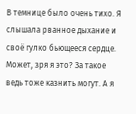В темнице было очень тихо. Я слышала рванное дыхание и своё гулко бьющееся сердце. Может, зря я это? За такое ведь тоже казнить могут. А я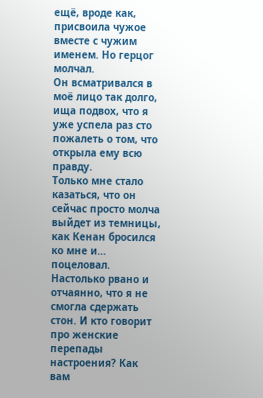ещё, вроде как, присвоила чужое вместе с чужим именем. Но герцог молчал.
Он всматривался в моё лицо так долго, ища подвох, что я уже успела раз сто пожалеть о том, что открыла ему всю правду.
Только мне стало казаться, что он сейчас просто молча выйдет из темницы, как Кенан бросился ко мне и… поцеловал. Настолько рвано и отчаянно, что я не смогла сдержать стон. И кто говорит про женские перепады настроения? Как вам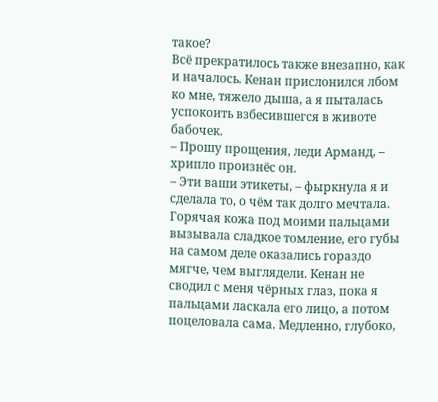такое?
Всё прекратилось также внезапно, как и началось. Кенан прислонился лбом ко мне, тяжело дыша, а я пыталась успокоить взбесившегся в животе бабочек.
– Прошу прощения, леди Арманд, – хрипло произнёс он.
– Эти ваши этикеты, – фыркнула я и сделала то, о чём так долго мечтала.
Горячая кожа под моими пальцами вызывала сладкое томление, его губы на самом деле оказались гораздо мягче, чем выглядели. Кенан не сводил с меня чёрных глаз, пока я пальцами ласкала его лицо, а потом поцеловала сама. Медленно, глубоко,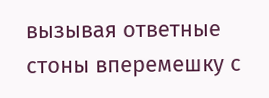вызывая ответные стоны вперемешку с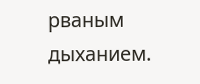рваным дыханием.